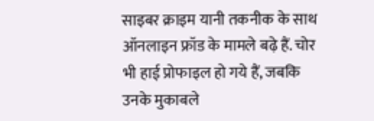साइबर क्राइम यानी तकनीक के साथ ऑनलाइन फ्रॉड के मामले बढ़े हैं. चोर भी हाई प्रोफाइल हो गये हैं, जबकि उनके मुकाबले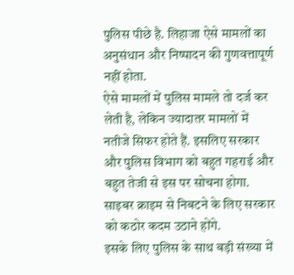पुलिस पीछे है. लिहाजा ऐसे मामलों का अनुसंधान और निष्पादन की गुणवत्तापूर्ण नहीं होता.
ऐसे मामलों में पुलिस मामले तो दर्ज कर लेती है, लेकिन ज्यादातर मामलों में नतीजे सिफर होते हैं. इसलिए सरकार और पुलिस विभाग को बहुत गहराई और बहुत तेजी से इस पर सोचना होगा. साइबर क्राइम से निबटने के लिए सरकार को कठोर कदम उठाने होंगे.
इसके लिए पुलिस के साथ बड़ी संख्या में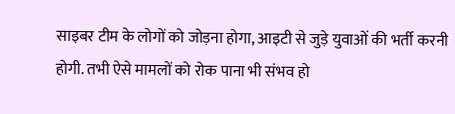साइबर टीम के लोगों को जोड़ना होगा, आइटी से जुड़े युवाओं की भर्ती करनी होगी. तभी ऐसे मामलों को रोक पाना भी संभव हो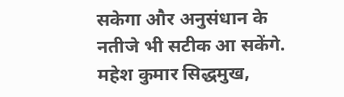सकेगा और अनुसंधान के नतीजे भी सटीक आ सकेंगे.
महेश कुमार सिद्धमुख,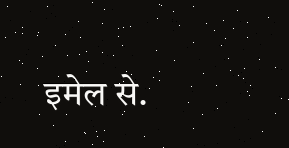इमेल से.